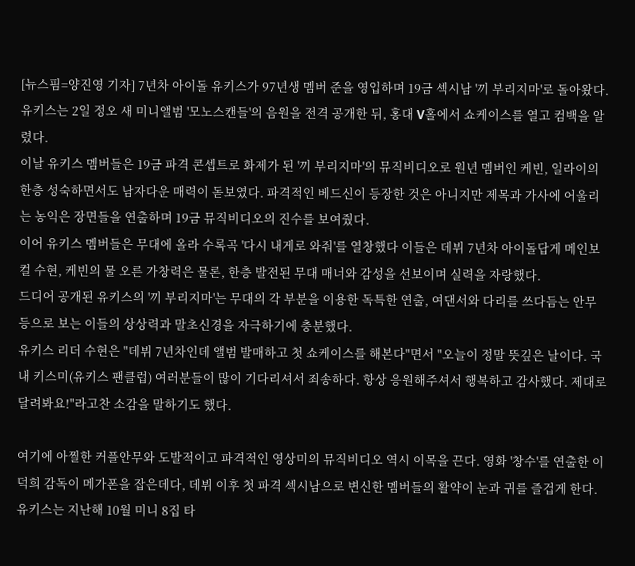[뉴스핌=양진영 기자] 7년차 아이돌 유키스가 97년생 멤버 준을 영입하며 19금 섹시남 '끼 부리지마'로 돌아왔다.
유키스는 2일 정오 새 미니앨범 '모노스캔들'의 음원을 전격 공개한 뒤, 홍대 V홀에서 쇼케이스를 열고 컴백을 알렸다.
이날 유키스 멤버들은 19금 파격 콘셉트로 화제가 된 '끼 부리지마'의 뮤직비디오로 원년 멤버인 케빈, 일라이의 한층 성숙하면서도 남자다운 매력이 돋보였다. 파격적인 베드신이 등장한 것은 아니지만 제목과 가사에 어울리는 농익은 장면들을 연출하며 19금 뮤직비디오의 진수를 보여줬다.
이어 유키스 멤버들은 무대에 올라 수록곡 '다시 내게로 와줘'를 열창했다 이들은 데뷔 7년차 아이돌답게 메인보컬 수현, 케빈의 물 오른 가창력은 물론, 한층 발전된 무대 매너와 감성을 선보이며 실력을 자랑했다.
드디어 공개된 유키스의 '끼 부리지마'는 무대의 각 부분을 이용한 독특한 연출, 여댄서와 다리를 쓰다듬는 안무 등으로 보는 이들의 상상력과 말초신경을 자극하기에 충분했다.
유키스 리더 수현은 "데뷔 7년차인데 앨범 발매하고 첫 쇼케이스를 해본다"면서 "오늘이 정말 뜻깊은 날이다. 국내 키스미(유키스 팬클럽) 여러분들이 많이 기다리셔서 죄송하다. 항상 응원해주셔서 행복하고 감사했다. 제대로 달려봐요!"라고찬 소감을 말하기도 했다.

여기에 아찔한 커플안무와 도발적이고 파격적인 영상미의 뮤직비디오 역시 이목을 끈다. 영화 '창수'를 연출한 이덕희 감독이 메가폰을 잡은데다, 데뷔 이후 첫 파격 섹시남으로 변신한 멤버들의 활약이 눈과 귀를 즐겁게 한다.
유키스는 지난해 10월 미니 8집 타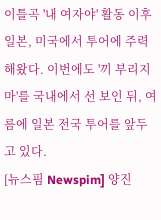이틀곡 '내 여자야' 활동 이후 일본, 미국에서 투어에 주력해왔다. 이번에도 '끼 부리지마'를 국내에서 선 보인 뒤, 여름에 일본 전국 투어를 앞두고 있다.
[뉴스핌 Newspim] 양진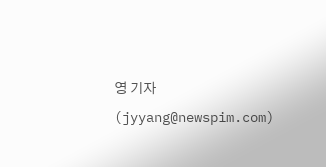영 기자 (jyyang@newspim.com)